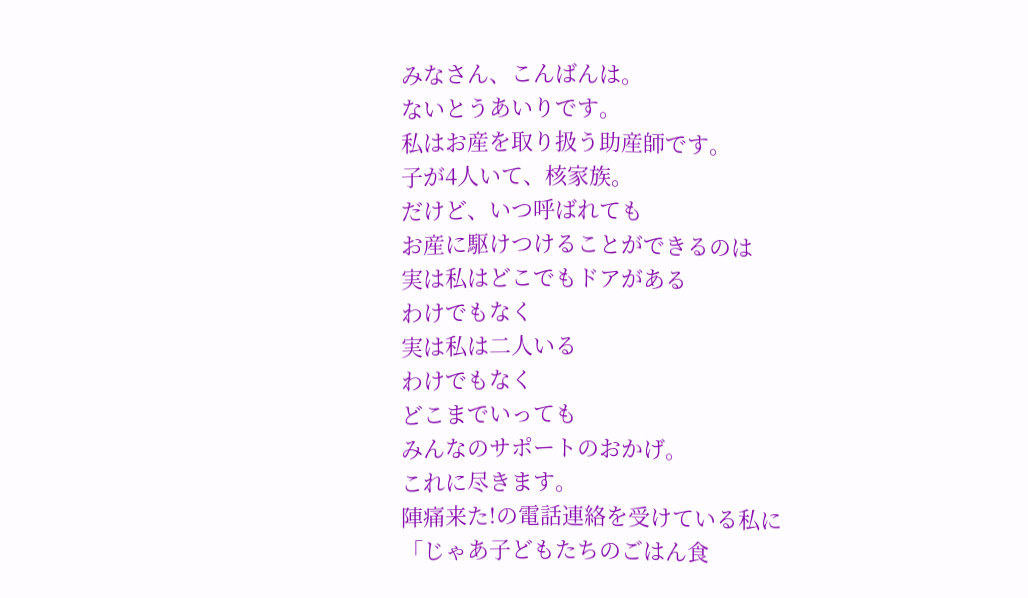みなさん、こんばんは。
ないとうあいりです。
私はお産を取り扱う助産師です。
子が4人いて、核家族。
だけど、いつ呼ばれても
お産に駆けつけることができるのは
実は私はどこでもドアがある
わけでもなく
実は私は二人いる
わけでもなく
どこまでいっても
みんなのサポートのおかげ。
これに尽きます。
陣痛来た!の電話連絡を受けている私に
「じゃあ子どもたちのごはん食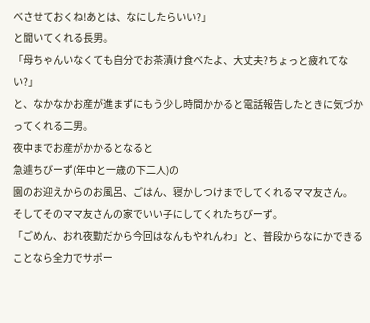べさせておくね!あとは、なにしたらいい?」
と聞いてくれる長男。
「母ちゃんいなくても自分でお茶漬け食べたよ、大丈夫?ちょっと疲れてない?」
と、なかなかお産が進まずにもう少し時間かかると電話報告したときに気づかってくれる二男。
夜中までお産がかかるとなると
急遽ちびーず(年中と一歳の下二人)の
園のお迎えからのお風呂、ごはん、寝かしつけまでしてくれるママ友さん。
そしてそのママ友さんの家でいい子にしてくれたちびーず。
「ごめん、おれ夜勤だから今回はなんもやれんわ」と、普段からなにかできることなら全力でサポー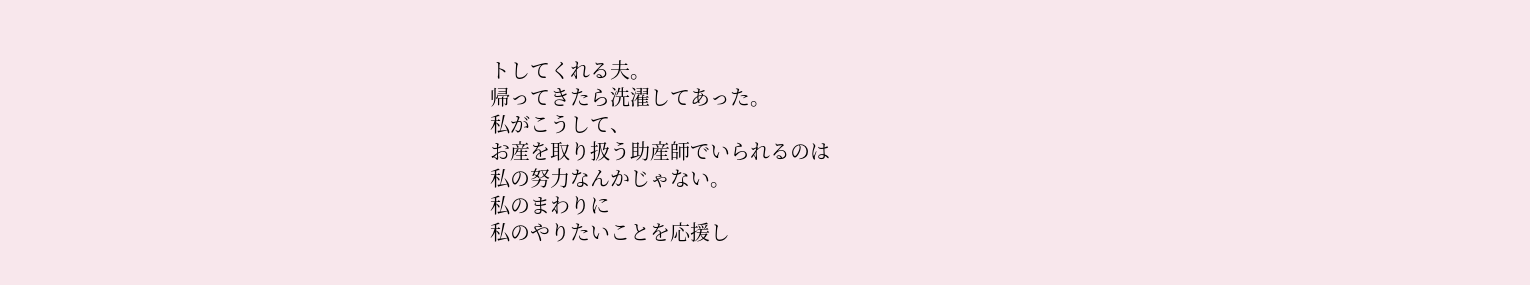トしてくれる夫。
帰ってきたら洗濯してあった。
私がこうして、
お産を取り扱う助産師でいられるのは
私の努力なんかじゃない。
私のまわりに
私のやりたいことを応援し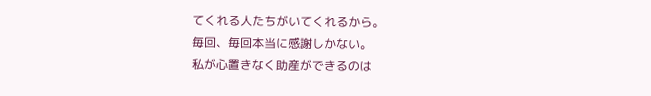てくれる人たちがいてくれるから。
毎回、毎回本当に感謝しかない。
私が心置きなく助産ができるのは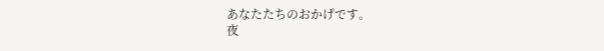あなたたちのおかげです。
夜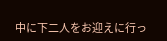中に下二人をお迎えに行っ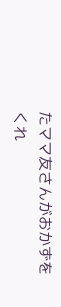たママ友さんがおかずをくれ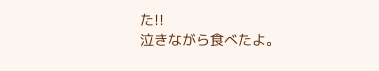た!!
泣きながら食べたよ。